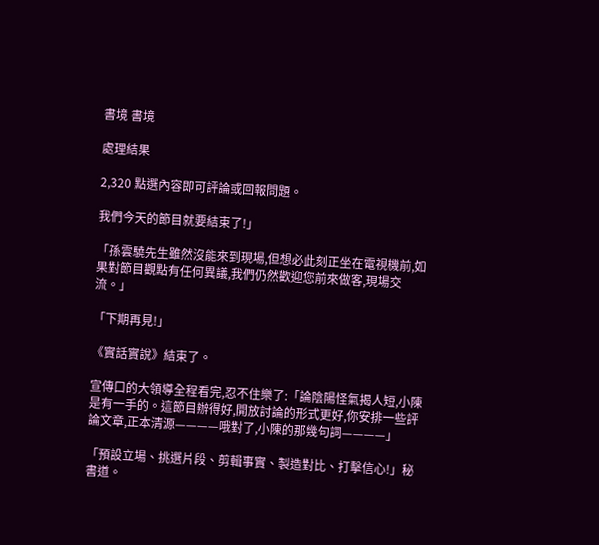書境 書境

處理結果

2,320 點選內容即可評論或回報問題。

我們今天的節目就要結束了!」

「孫雲驍先生雖然沒能來到現場,但想必此刻正坐在電視機前,如果對節目觀點有任何異議,我們仍然歡迎您前來做客,現場交流。」

「下期再見!」

《實話實說》結束了。

宣傳口的大領導全程看完,忍不住樂了:「論陰陽怪氣揭人短,小陳是有一手的。這節目辦得好,開放討論的形式更好,你安排一些評論文章,正本清源————哦對了,小陳的那幾句詞————」

「預設立場、挑選片段、剪輯事實、製造對比、打擊信心!」秘書道。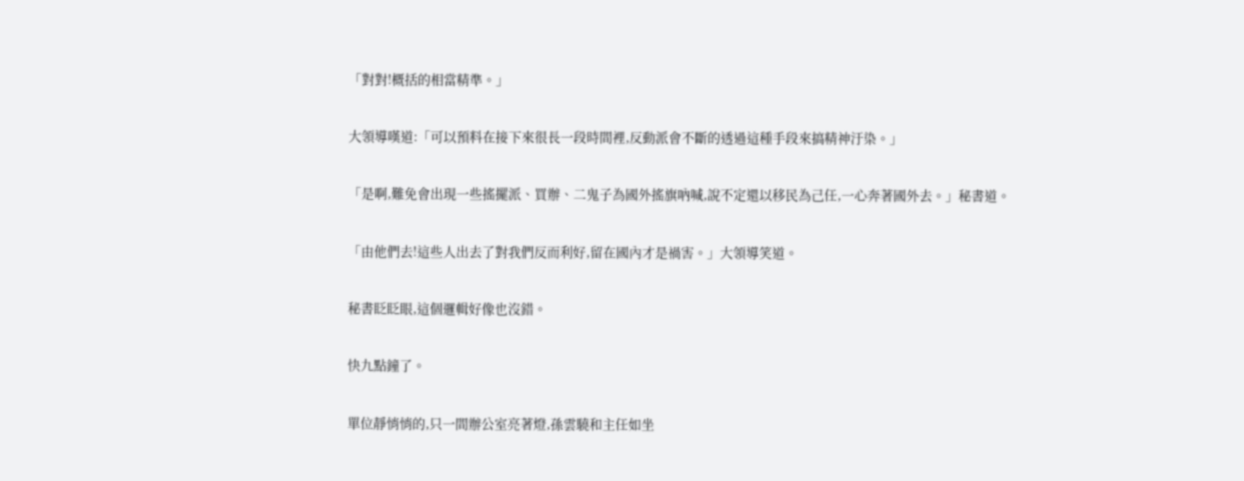「對對!概括的相當精準。」

大領導嘆道:「可以預料在接下來很長一段時間裡,反動派會不斷的透過這種手段來搞精神汙染。」

「是啊,難免會出現一些搖擺派、買辦、二鬼子為國外搖旗吶喊,說不定還以移民為己任,一心奔著國外去。」秘書道。

「由他們去!這些人出去了對我們反而利好,留在國內才是禍害。」大領導笑道。

秘書眨眨眼,這個邏輯好像也沒錯。

快九點鐘了。

單位靜悄悄的,只一間辦公室亮著燈,孫雲驍和主任如坐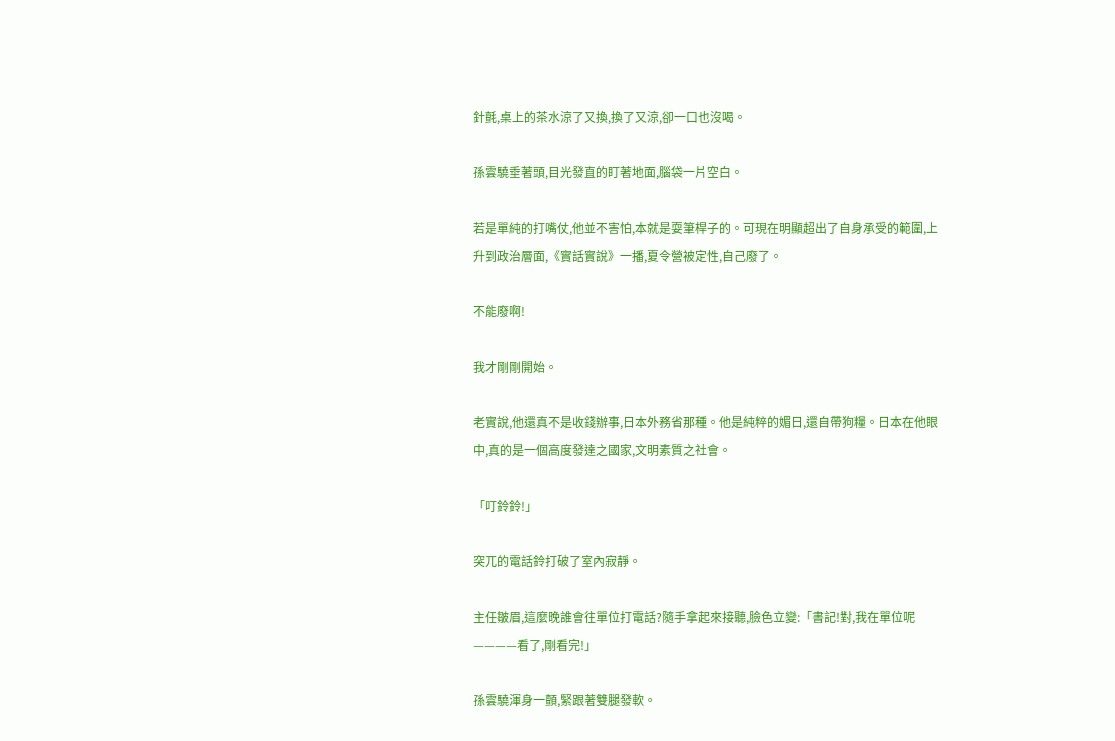針氈,桌上的茶水涼了又換,換了又涼,卻一口也沒喝。

孫雲驍垂著頭,目光發直的盯著地面,腦袋一片空白。

若是單純的打嘴仗,他並不害怕,本就是耍筆桿子的。可現在明顯超出了自身承受的範圍,上升到政治層面,《實話實說》一播,夏令營被定性,自己廢了。

不能廢啊!

我才剛剛開始。

老實說,他還真不是收錢辦事,日本外務省那種。他是純粹的媚日,還自帶狗糧。日本在他眼中,真的是一個高度發達之國家,文明素質之社會。

「叮鈴鈴!」

突兀的電話鈴打破了室內寂靜。

主任皺眉,這麼晚誰會往單位打電話?隨手拿起來接聽,臉色立變:「書記!對,我在單位呢————看了,剛看完!」

孫雲驍渾身一顫,緊跟著雙腿發軟。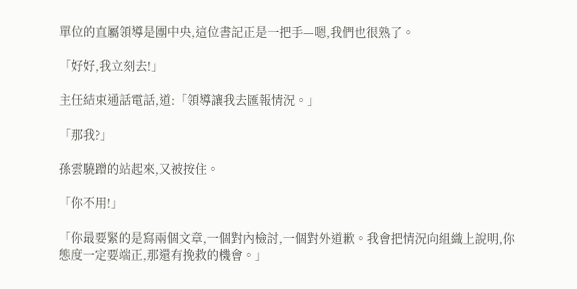單位的直屬領導是團中央,這位書記正是一把手—嗯,我們也很熟了。

「好好,我立刻去!」

主任結束通話電話,道:「領導讓我去匯報情況。」

「那我?」

孫雲驍蹭的站起來,又被按住。

「你不用!」

「你最要緊的是寫兩個文章,一個對內檢討,一個對外道歉。我會把情況向組織上說明,你態度一定要端正,那還有挽救的機會。」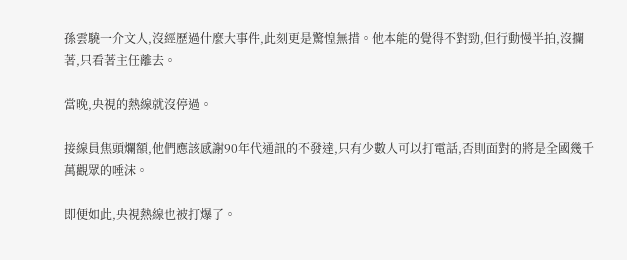孫雲驍一介文人,沒經歷過什麼大事件,此刻更是驚惶無措。他本能的覺得不對勁,但行動慢半拍,沒攔著,只看著主任離去。

當晚,央視的熱線就沒停過。

接線員焦頭爛額,他們應該感謝90年代通訊的不發達,只有少數人可以打電話,否則面對的將是全國幾千萬觀眾的唾沫。

即便如此,央視熱線也被打爆了。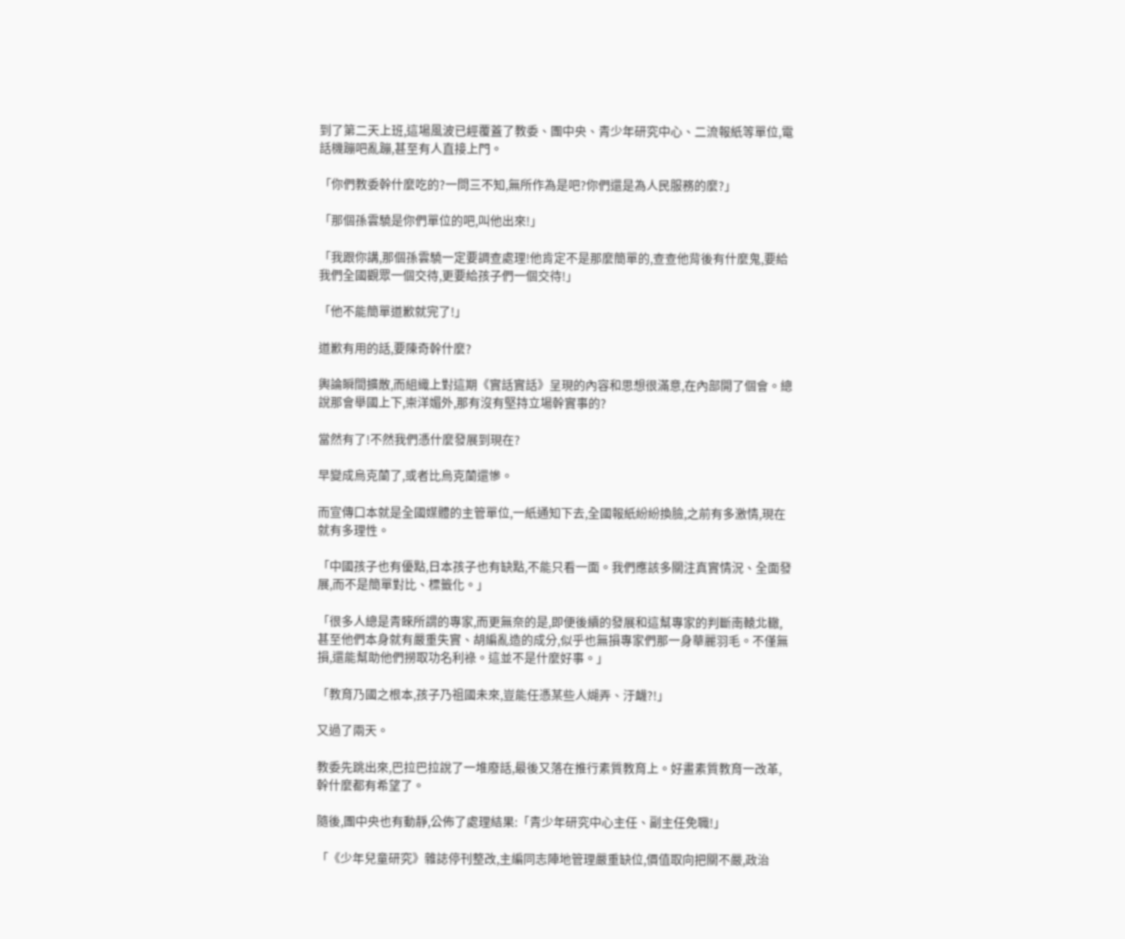到了第二天上班,這場風波已經覆蓋了教委、團中央、青少年研究中心、二流報紙等單位,電話機蹦吧亂蹦,甚至有人直接上門。

「你們教委幹什麼吃的?一問三不知,無所作為是吧?你們還是為人民服務的麼?」

「那個孫雲驍是你們單位的吧,叫他出來!」

「我跟你講,那個孫雲驍一定要調查處理!他肯定不是那麼簡單的,查查他背後有什麼鬼,要給我們全國觀眾一個交待,更要給孩子們一個交待!」

「他不能簡單道歉就完了!」

道歉有用的話,要陳奇幹什麼?

輿論瞬間擴散,而組織上對這期《實話實話》呈現的內容和思想很滿意,在內部開了個會。總說那會舉國上下,崇洋媚外,那有沒有堅持立場幹實事的?

當然有了!不然我們憑什麼發展到現在?

早變成烏克蘭了,或者比烏克蘭還慘。

而宣傳口本就是全國媒體的主管單位,一紙通知下去,全國報紙紛紛換臉,之前有多激情,現在就有多理性。

「中國孩子也有優點,日本孩子也有缺點,不能只看一面。我們應該多關注真實情況、全面發展,而不是簡單對比、標籤化。」

「很多人總是青睞所謂的專家,而更無奈的是,即便後續的發展和這幫專家的判斷南轅北轍,甚至他們本身就有嚴重失實、胡編亂造的成分,似乎也無損專家們那一身華麗羽毛。不僅無損,還能幫助他們撈取功名利祿。這並不是什麼好事。」

「教育乃國之根本,孩子乃祖國未來,豈能任憑某些人煳弄、汙衊?!」

又過了兩天。

教委先跳出來,巴拉巴拉說了一堆廢話,最後又落在推行素質教育上。好畫素質教育一改革,幹什麼都有希望了。

隨後,團中央也有動靜,公佈了處理結果:「青少年研究中心主任、副主任免職!」

「《少年兒童研究》雜誌停刊整改,主編同志陣地管理嚴重缺位,價值取向把關不嚴,政治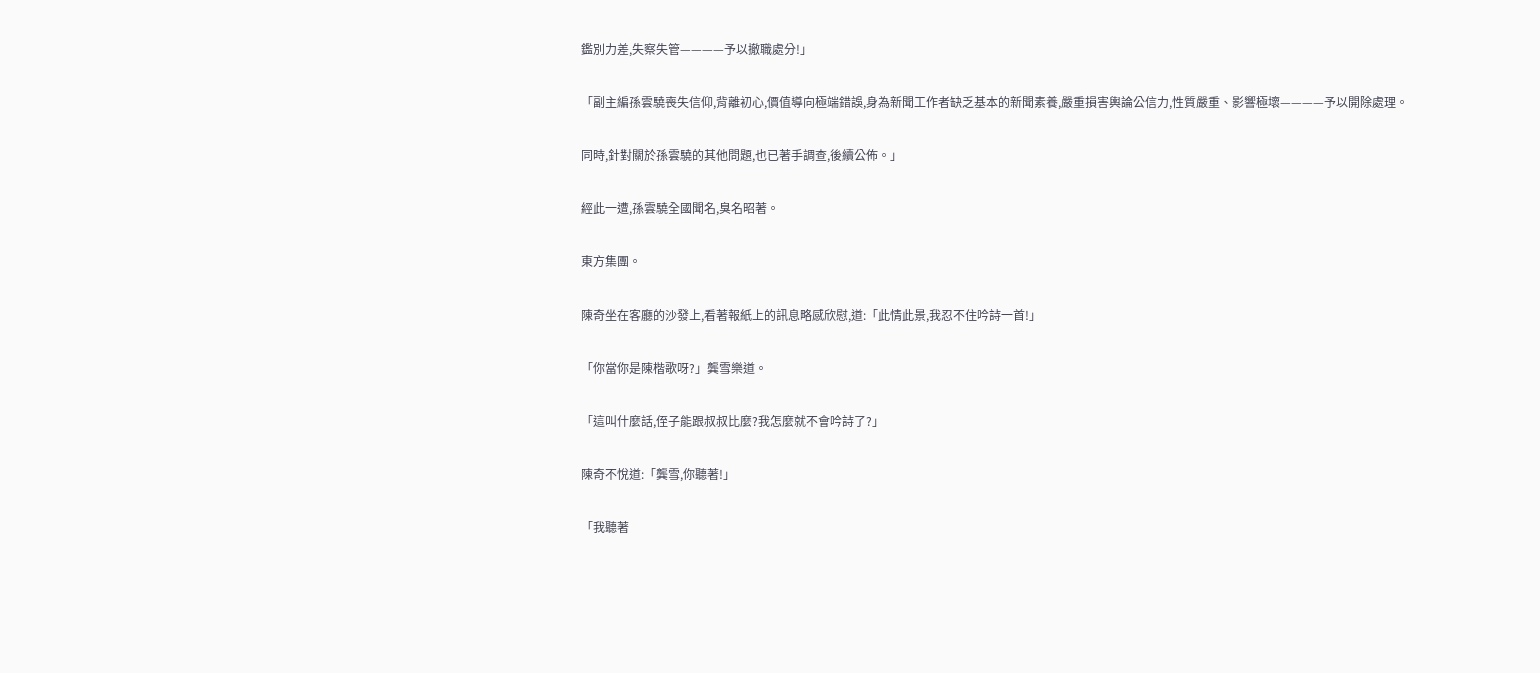鑑別力差,失察失管————予以撤職處分!」

「副主編孫雲驍喪失信仰,背離初心,價值導向極端錯誤,身為新聞工作者缺乏基本的新聞素養,嚴重損害輿論公信力,性質嚴重、影響極壞————予以開除處理。

同時,針對關於孫雲驍的其他問題,也已著手調查,後續公佈。」

經此一遭,孫雲驍全國聞名,臭名昭著。

東方集團。

陳奇坐在客廳的沙發上,看著報紙上的訊息略感欣慰,道:「此情此景,我忍不住吟詩一首!」

「你當你是陳楷歌呀?」龔雪樂道。

「這叫什麼話,侄子能跟叔叔比麼?我怎麼就不會吟詩了?」

陳奇不悅道:「龔雪,你聽著!」

「我聽著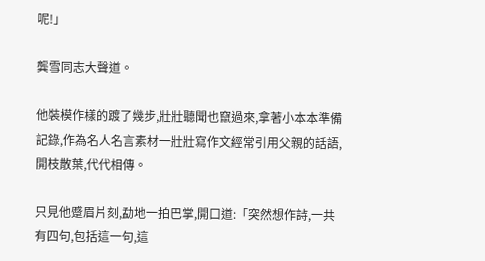呢!」

龔雪同志大聲道。

他裝模作樣的踱了幾步,壯壯聽聞也竄過來,拿著小本本準備記錄,作為名人名言素材一壯壯寫作文經常引用父親的話語,開枝散葉,代代相傳。

只見他蹙眉片刻,勐地一拍巴掌,開口道:「突然想作詩,一共有四句,包括這一句,這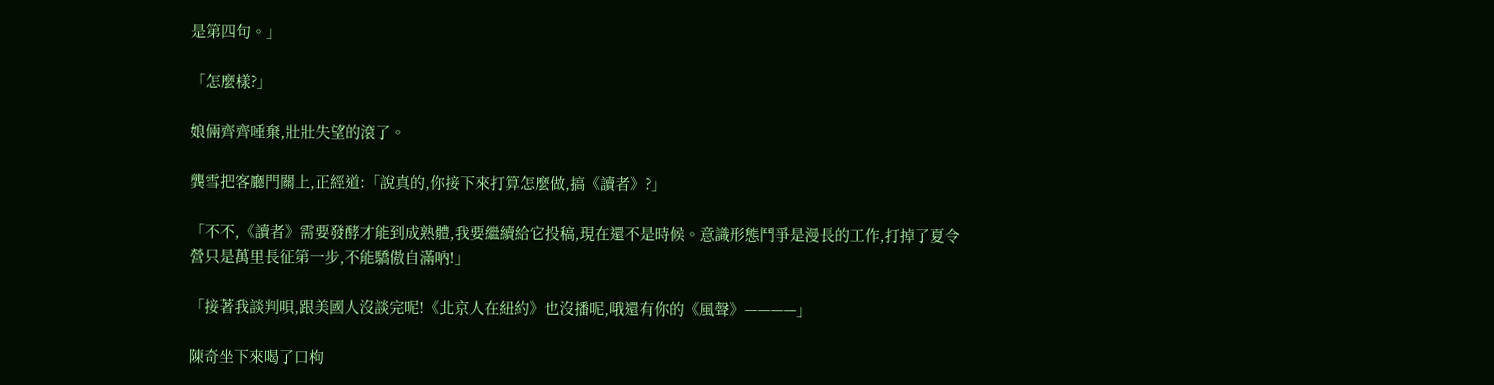是第四句。」

「怎麼樣?」

娘倆齊齊唾棄,壯壯失望的滾了。

龔雪把客廳門關上,正經道:「說真的,你接下來打算怎麼做,搞《讀者》?」

「不不,《讀者》需要發酵才能到成熟體,我要繼續給它投稿,現在還不是時候。意識形態鬥爭是漫長的工作,打掉了夏令營只是萬里長征第一步,不能驕傲自滿吶!」

「接著我談判唄,跟美國人沒談完呢!《北京人在紐約》也沒播呢,哦還有你的《風聲》————」

陳奇坐下來喝了口枸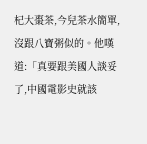杞大棗茶,今兒茶水簡單,沒跟八寶粥似的。他嘆道:「真要跟美國人談妥了,中國電影史就該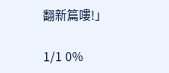翻新篇嘍!」

1/1 0%